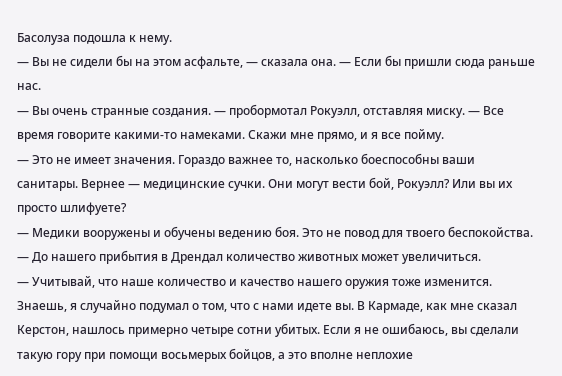Басолуза подошла к нему.
— Вы не сидели бы на этом асфальте, — сказала она. — Если бы пришли сюда раньше нас.
— Вы очень странные создания. — пробормотал Рокуэлл, отставляя миску. — Все время говорите какими-то намеками. Скажи мне прямо, и я все пойму.
— Это не имеет значения. Гораздо важнее то, насколько боеспособны ваши санитары. Вернее — медицинские сучки. Они могут вести бой, Рокуэлл? Или вы их просто шлифуете?
— Медики вооружены и обучены ведению боя. Это не повод для твоего беспокойства.
— До нашего прибытия в Дрендал количество животных может увеличиться.
— Учитывай, что наше количество и качество нашего оружия тоже изменится. Знаешь, я случайно подумал о том, что с нами идете вы. В Кармаде, как мне сказал Керстон, нашлось примерно четыре сотни убитых. Если я не ошибаюсь, вы сделали такую гору при помощи восьмерых бойцов, а это вполне неплохие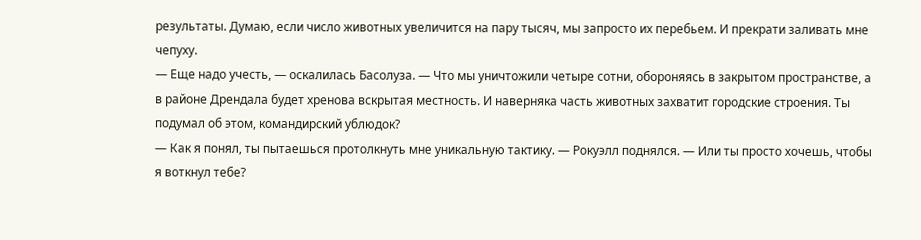результаты. Думаю, если число животных увеличится на пару тысяч, мы запросто их перебьем. И прекрати заливать мне чепуху.
— Еще надо учесть, — оскалилась Басолуза. — Что мы уничтожили четыре сотни, обороняясь в закрытом пространстве, а в районе Дрендала будет хренова вскрытая местность. И наверняка часть животных захватит городские строения. Ты подумал об этом, командирский ублюдок?
— Как я понял, ты пытаешься протолкнуть мне уникальную тактику. — Рокуэлл поднялся. — Или ты просто хочешь, чтобы я воткнул тебе?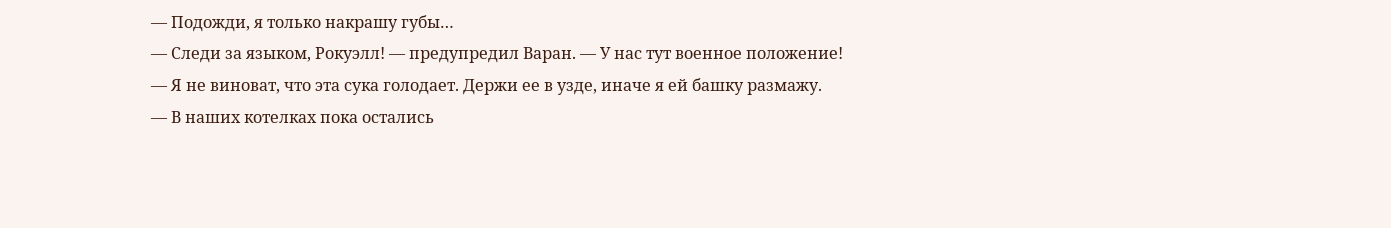— Подожди, я только накрашу губы…
— Следи за языком, Рокуэлл! — предупредил Варан. — У нас тут военное положение!
— Я не виноват, что эта сука голодает. Держи ее в узде, иначе я ей башку размажу.
— В наших котелках пока остались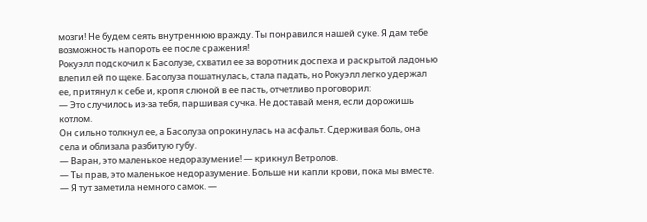мозги! Не будем сеять внутреннюю вражду. Ты понравился нашей суке. Я дам тебе возможность напороть ее после сражения!
Рокуэлл подскочил к Басолузе, схватил ее за воротник доспеха и раскрытой ладонью влепил ей по щеке. Басолуза пошатнулась, стала падать, но Рокуэлл легко удержал ее, притянул к себе и, кропя слюной в ее пасть, отчетливо проговорил:
— Это случилось из-за тебя, паршивая сучка. Не доставай меня, если дорожишь котлом.
Он сильно толкнул ее, а Басолуза опрокинулась на асфальт. Сдерживая боль, она села и облизала разбитую губу.
— Варан, это маленькое недоразумение! — крикнул Ветролов.
— Ты прав, это маленькое недоразумение. Больше ни капли крови, пока мы вместе.
— Я тут заметила немного самок. —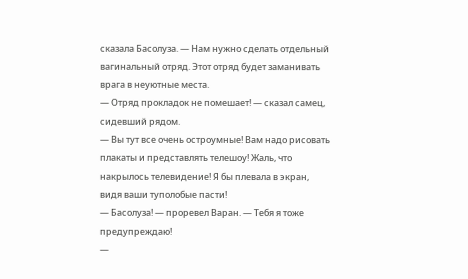сказала Басолуза. — Нам нужно сделать отдельный вагинальный отряд. Этот отряд будет заманивать врага в неуютные места.
— Отряд прокладок не помешает! — сказал самец, сидевший рядом.
— Вы тут все очень остроумные! Вам надо рисовать плакаты и представлять телешоу! Жаль, что накрылось телевидение! Я бы плевала в экран, видя ваши туполобые пасти!
— Басолуза! — проревел Варан. — Тебя я тоже предупреждаю!
—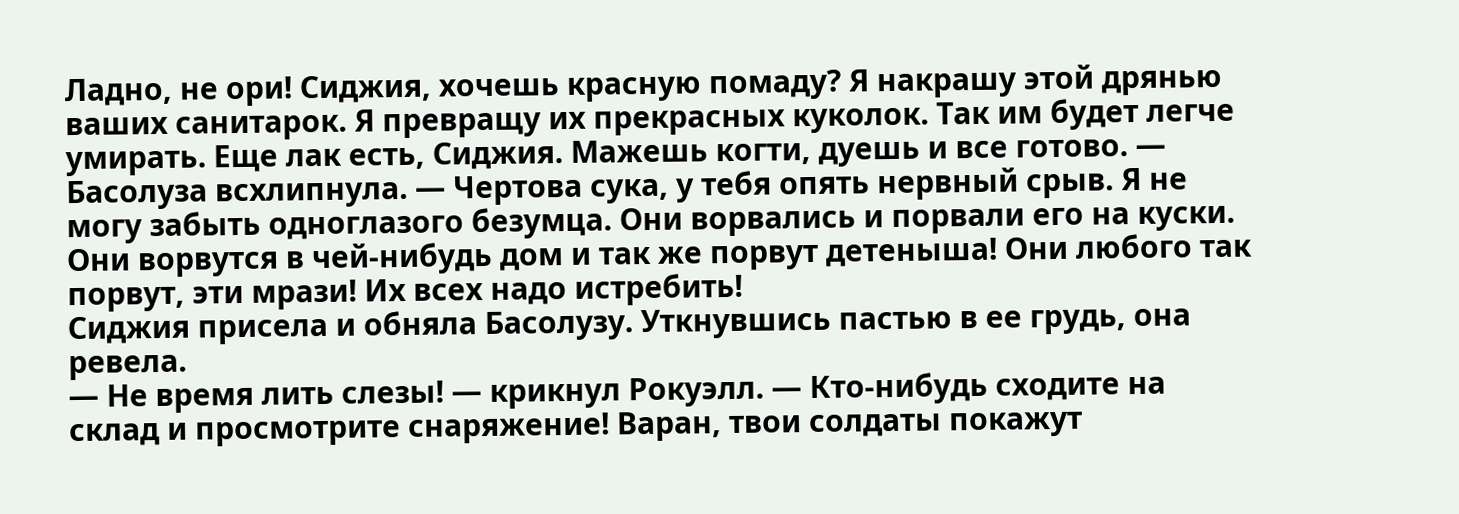Ладно, не ори! Сиджия, хочешь красную помаду? Я накрашу этой дрянью ваших санитарок. Я превращу их прекрасных куколок. Так им будет легче умирать. Еще лак есть, Сиджия. Мажешь когти, дуешь и все готово. — Басолуза всхлипнула. — Чертова сука, у тебя опять нервный срыв. Я не могу забыть одноглазого безумца. Они ворвались и порвали его на куски. Они ворвутся в чей-нибудь дом и так же порвут детеныша! Они любого так порвут, эти мрази! Их всех надо истребить!
Сиджия присела и обняла Басолузу. Уткнувшись пастью в ее грудь, она ревела.
— Не время лить слезы! — крикнул Рокуэлл. — Кто-нибудь сходите на склад и просмотрите снаряжение! Варан, твои солдаты покажут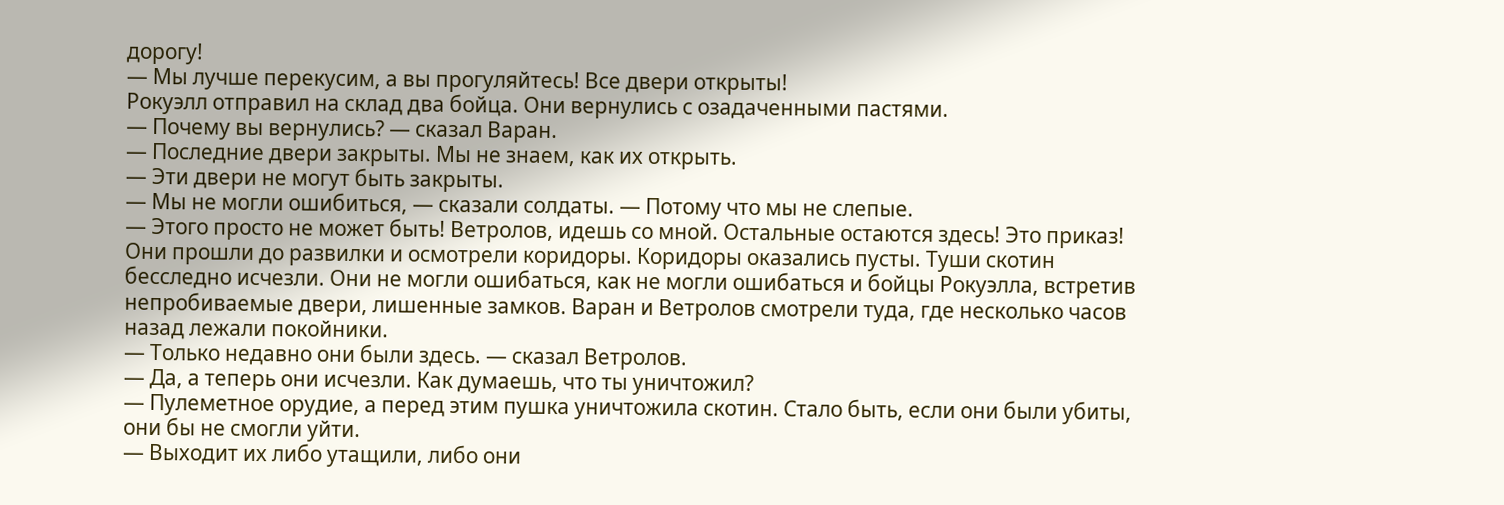дорогу!
— Мы лучше перекусим, а вы прогуляйтесь! Все двери открыты!
Рокуэлл отправил на склад два бойца. Они вернулись с озадаченными пастями.
— Почему вы вернулись? — сказал Варан.
— Последние двери закрыты. Мы не знаем, как их открыть.
— Эти двери не могут быть закрыты.
— Мы не могли ошибиться, — сказали солдаты. — Потому что мы не слепые.
— Этого просто не может быть! Ветролов, идешь со мной. Остальные остаются здесь! Это приказ!
Они прошли до развилки и осмотрели коридоры. Коридоры оказались пусты. Туши скотин бесследно исчезли. Они не могли ошибаться, как не могли ошибаться и бойцы Рокуэлла, встретив непробиваемые двери, лишенные замков. Варан и Ветролов смотрели туда, где несколько часов назад лежали покойники.
— Только недавно они были здесь. — сказал Ветролов.
— Да, а теперь они исчезли. Как думаешь, что ты уничтожил?
— Пулеметное орудие, а перед этим пушка уничтожила скотин. Стало быть, если они были убиты, они бы не смогли уйти.
— Выходит их либо утащили, либо они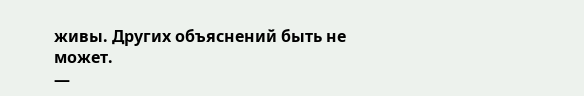живы. Других объяснений быть не может.
—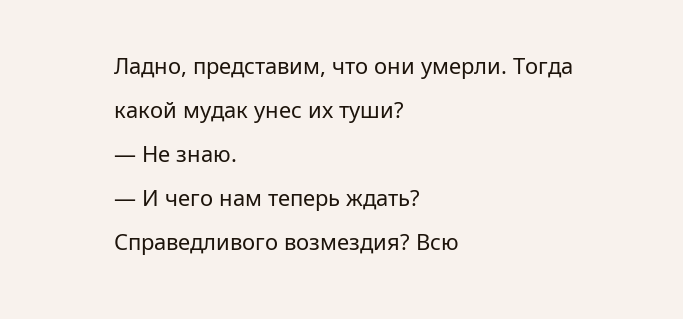Ладно, представим, что они умерли. Тогда какой мудак унес их туши?
— Не знаю.
— И чего нам теперь ждать? Справедливого возмездия? Всю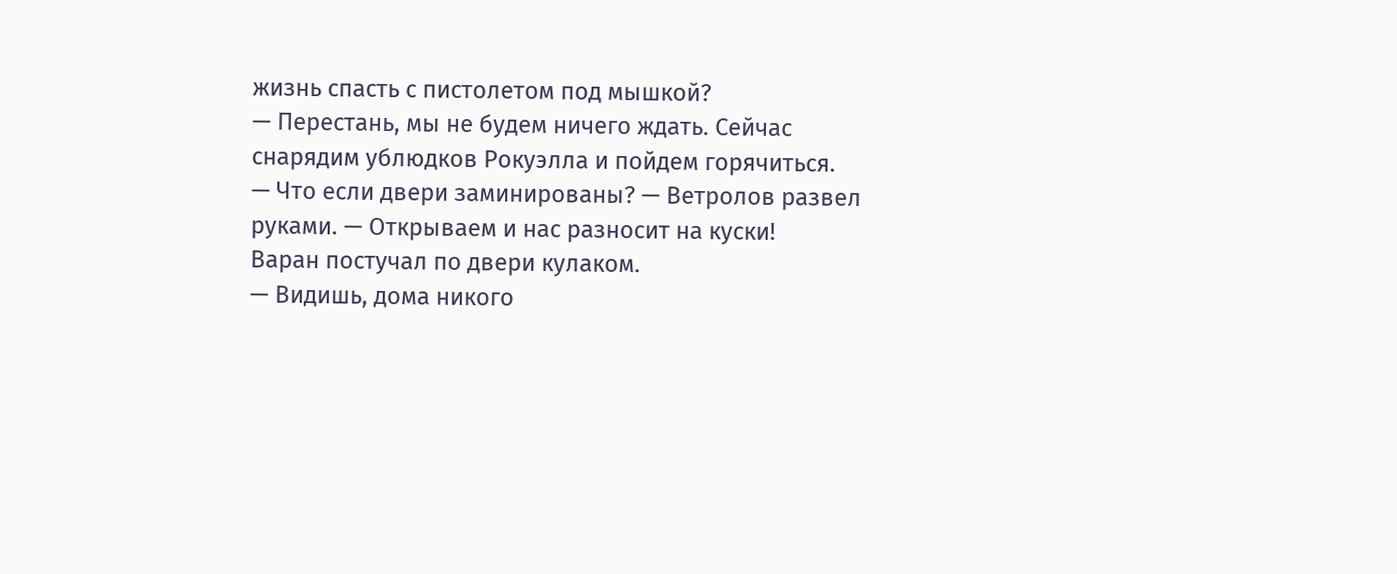жизнь спасть с пистолетом под мышкой?
— Перестань, мы не будем ничего ждать. Сейчас снарядим ублюдков Рокуэлла и пойдем горячиться.
— Что если двери заминированы? — Ветролов развел руками. — Открываем и нас разносит на куски!
Варан постучал по двери кулаком.
— Видишь, дома никого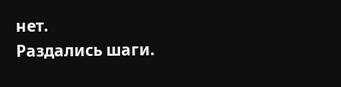нет.
Раздались шаги.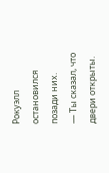Рокуэлл остановился позади них.
— Ты сказал, что двери открыты.